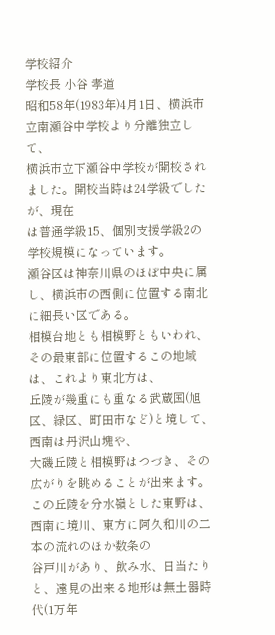学校紹介
学校長 小谷 孝道
昭和58年(1983年)4月1日、横浜市立南瀬谷中学校より分離独立して、
横浜市立下瀬谷中学校が開校されました。開校当時は24学級でしたが、現在
は普通学級15、個別支援学級2の学校規模になっています。
瀬谷区は神奈川県のほぼ中央に属し、横浜市の西側に位置する南北に細長い区である。
相模台地とも相模野ともいわれ、その最東部に位置するこの地域は、これより東北方は、
丘陵が幾重にも重なる武蔵国(旭区、緑区、町田市など)と境して、西南は丹沢山塊や、
大磯丘陵と相模野はつづき、その広がりを眺めることが出来ます。
この丘陵を分水嶺とした東野は、西南に境川、東方に阿久和川の二本の流れのほか数条の
谷戸川があり、飲み水、日当たりと、遠見の出来る地形は無土器時代(1万年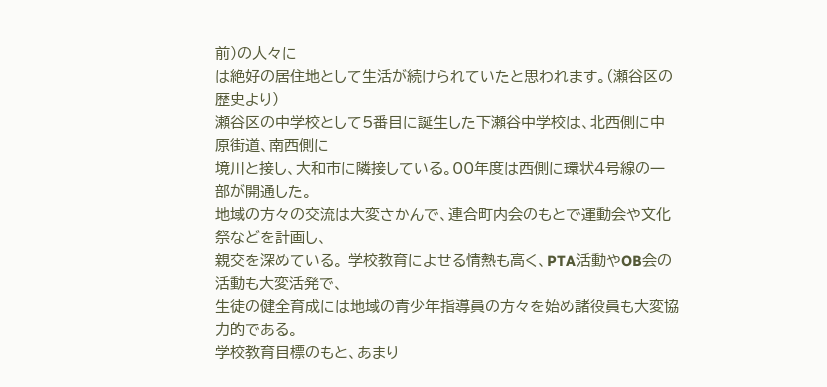前)の人々に
は絶好の居住地として生活が続けられていたと思われます。(瀬谷区の歴史より)
瀬谷区の中学校として5番目に誕生した下瀬谷中学校は、北西側に中原街道、南西側に
境川と接し、大和市に隣接している。00年度は西側に環状4号線の一部が開通した。
地域の方々の交流は大変さかんで、連合町内会のもとで運動会や文化祭などを計画し、
親交を深めている。 学校教育によせる情熱も高く、PTA活動やOB会の活動も大変活発で、
生徒の健全育成には地域の青少年指導員の方々を始め諸役員も大変協力的である。
学校教育目標のもと、あまり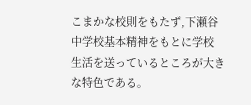こまかな校則をもたず,下瀬谷中学校基本精神をもとに学校
生活を送っているところが大きな特色である。